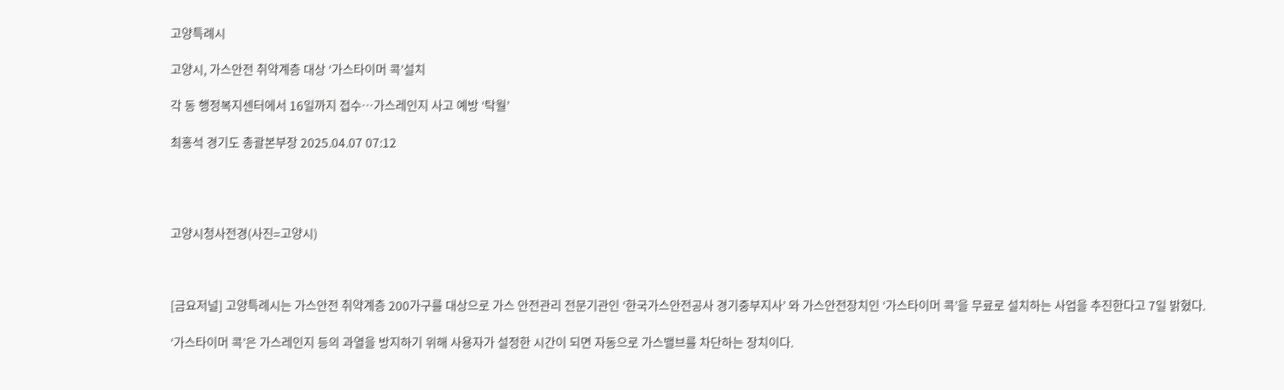고양특례시

고양시, 가스안전 취약계층 대상 ‘가스타이머 콕’설치

각 동 행정복지센터에서 16일까지 접수…가스레인지 사고 예방 ‘탁월’

최홍석 경기도 총괄본부장 2025.04.07 07:12




고양시청사전경(사진=고양시)



[금요저널] 고양특례시는 가스안전 취약계층 200가구를 대상으로 가스 안전관리 전문기관인 ‘한국가스안전공사 경기중부지사’ 와 가스안전장치인 ‘가스타이머 콕’을 무료로 설치하는 사업을 추진한다고 7일 밝혔다.

‘가스타이머 콕’은 가스레인지 등의 과열을 방지하기 위해 사용자가 설정한 시간이 되면 자동으로 가스밸브를 차단하는 장치이다.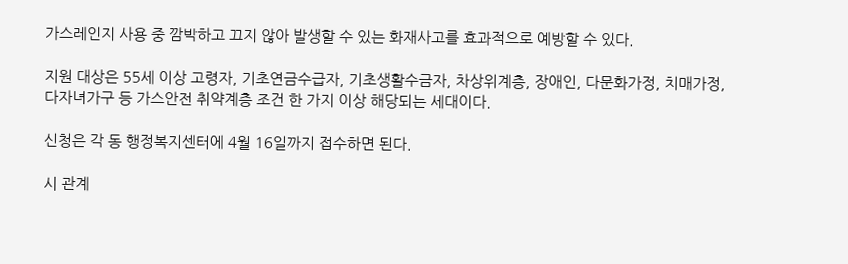가스레인지 사용 중 깜박하고 끄지 않아 발생할 수 있는 화재사고를 효과적으로 예방할 수 있다.

지원 대상은 55세 이상 고령자, 기초연금수급자, 기초생활수금자, 차상위계층, 장애인, 다문화가정, 치매가정, 다자녀가구 등 가스안전 취약계층 조건 한 가지 이상 해당되는 세대이다.

신청은 각 동 행정복지센터에 4월 16일까지 접수하면 된다.

시 관계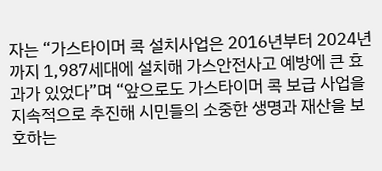자는 “가스타이머 콕 설치사업은 2016년부터 2024년까지 1,987세대에 설치해 가스안전사고 예방에 큰 효과가 있었다”며 “앞으로도 가스타이머 콕 보급 사업을 지속적으로 추진해 시민들의 소중한 생명과 재산을 보호하는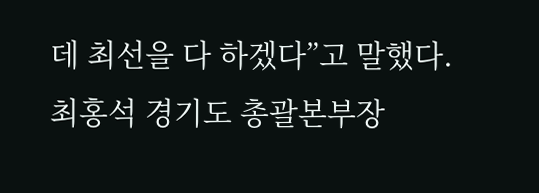데 최선을 다 하겠다”고 말했다.
최홍석 경기도 총괄본부장